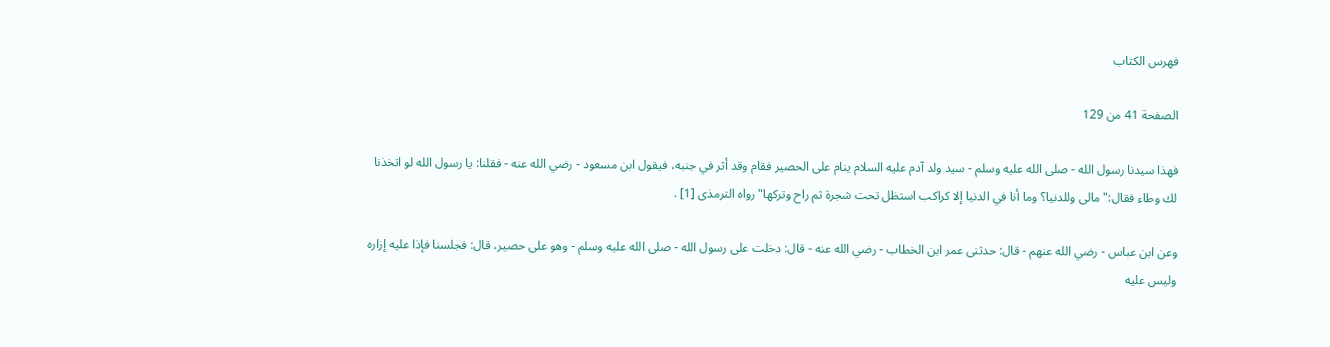فهرس الكتاب

الصفحة 41 من 129

فهذا سيدنا رسول الله - صلى الله عليه وسلم - سيد ولد آدم عليه السلام ينام على الحصير فقام وقد أثر في جنبه، فيقول ابن مسعود - رضي الله عنه - فقلنا: يا رسول الله لو اتخذنا لك وطاء فقال:"مالى وللدنيا؟ وما أنا في الدنيا إلا كراكب استظل تحت شجرة ثم راح وتركها"رواه الترمذى [1] .

وعن ابن عباس - رضي الله عنهم - قال: حدثنى عمر ابن الخطاب - رضي الله عنه - قال: دخلت على رسول الله - صلى الله عليه وسلم - وهو على حصير، قال: فجلسنا فإذا عليه إزاره وليس عليه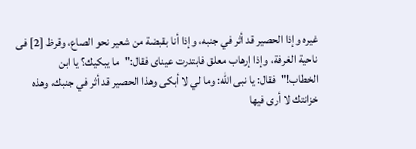غيره وإذا الحصير قد أثر في جنبه، وإذا أنا بقبضة من شعير نحو الصاع، وقرظ [2] فى ناحية الغرفة، وإذا إرهاب معلق فابتدرت عيناى فقال:"ما يبكيك؟ يا ابن الخطاب!"فقال: يا نبى الله: وما لي لا أبكى وهذا الحصير قد أثر في جنبك، وهذه خزانتك لا أرى فيها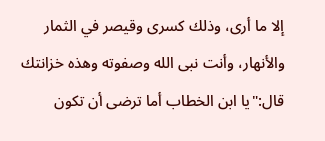إلا ما أرى، وذلك كسرى وقيصر في الثمار والأنهار، وأنت نبى الله وصفوته وهذه خزانتك قال:"يا ابن الخطاب أما ترضى أن تكون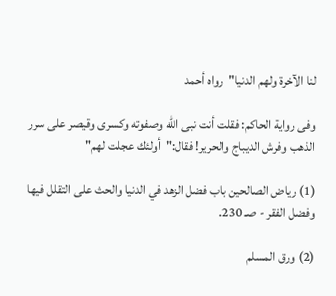لنا الآخرة ولهم الدنيا"رواه أحمد

وفى رواية الحاكم: فقلت أنت نبى الله وصفوته وكسرى وقيصر على سرر الذهب وفرش الديباج والحرير! فقال:"أولئك عجلت لهم"

(1) رياض الصالحين باب فضل الزهد في الدنيا والحث على التقلل فيها وفضل الفقر - صـ 230.

(2) ورق المسلم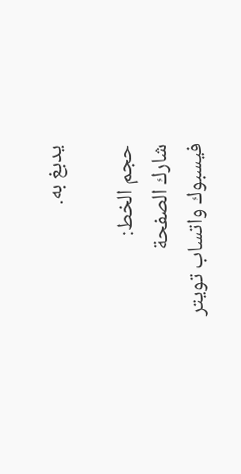يدبغ به.

حجم الخط:
شارك الصفحة
فيسبوك واتساب تويتر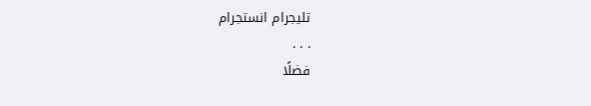تليجرام انستجرام
. . .
فضلًا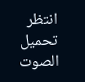انتظر تحميل الصوت